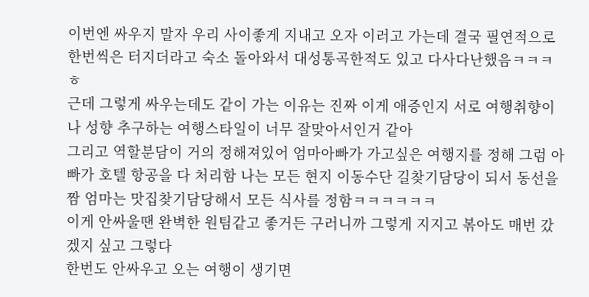이번엔 싸우지 말자 우리 사이좋게 지내고 오자 이러고 가는데 결국 필연적으로 한번씩은 터지더라고 숙소 돌아와서 대성통곡한적도 있고 다사다난했음ㅋㅋㅋㅎ
근데 그렇게 싸우는데도 같이 가는 이유는 진짜 이게 애증인지 서로 여행취향이나 성향 추구하는 여행스타일이 너무 잘맞아서인거 같아
그리고 역할분담이 거의 정해져있어 엄마아빠가 가고싶은 여행지를 정해 그럼 아빠가 호텔 항공을 다 처리함 나는 모든 현지 이동수단 길찾기담당이 되서 동선을 짬 엄마는 맛집찾기담당해서 모든 식사를 정함ㅋㅋㅋㅋㅋㅋ
이게 안싸울땐 완벽한 원팀같고 좋거든 구러니까 그렇게 지지고 볶아도 매번 갔겠지 싶고 그렇다
한번도 안싸우고 오는 여행이 생기면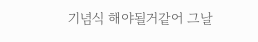기념식 해야될거같어 그날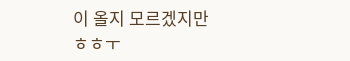이 올지 모르겠지만ㅎㅎㅜ